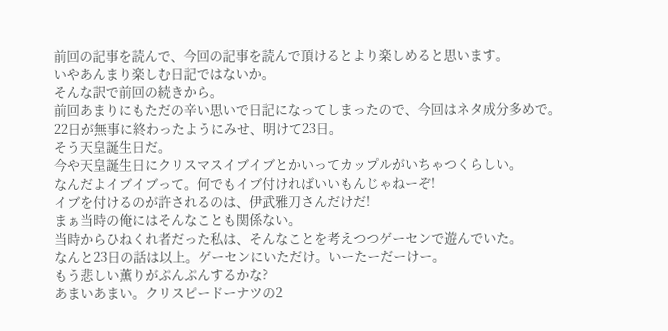前回の記事を読んで、今回の記事を読んで頂けるとより楽しめると思います。
いやあんまり楽しむ日記ではないか。
そんな訳で前回の続きから。
前回あまりにもただの辛い思いで日記になってしまったので、今回はネタ成分多めで。
22日が無事に終わったようにみせ、明けて23日。
そう天皇誕生日だ。
今や天皇誕生日にクリスマスイブイブとかいってカップルがいちゃつくらしい。
なんだよイブイブって。何でもイブ付ければいいもんじゃねーぞ!
イブを付けるのが許されるのは、伊武雅刀さんだけだ!
まぁ当時の俺にはそんなことも関係ない。
当時からひねくれ者だった私は、そんなことを考えつつゲーセンで遊んでいた。
なんと23日の話は以上。ゲーセンにいただけ。いーたーだーけー。
もう悲しい薫りがぷんぷんするかな?
あまいあまい。クリスピードーナツの2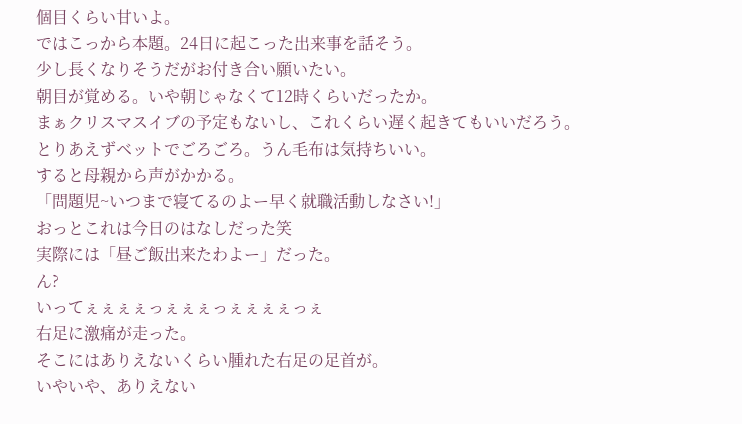個目くらい甘いよ。
ではこっから本題。24日に起こった出来事を話そう。
少し長くなりそうだがお付き合い願いたい。
朝目が覚める。いや朝じゃなくて12時くらいだったか。
まぁクリスマスイブの予定もないし、これくらい遅く起きてもいいだろう。
とりあえずベットでごろごろ。うん毛布は気持ちいい。
すると母親から声がかかる。
「問題児~いつまで寝てるのよー早く就職活動しなさい!」
おっとこれは今日のはなしだった笑
実際には「昼ご飯出来たわよー」だった。
ん?
いってぇぇぇぇっぇぇぇっぇぇぇぇっぇ
右足に激痛が走った。
そこにはありえないくらい腫れた右足の足首が。
いやいや、ありえない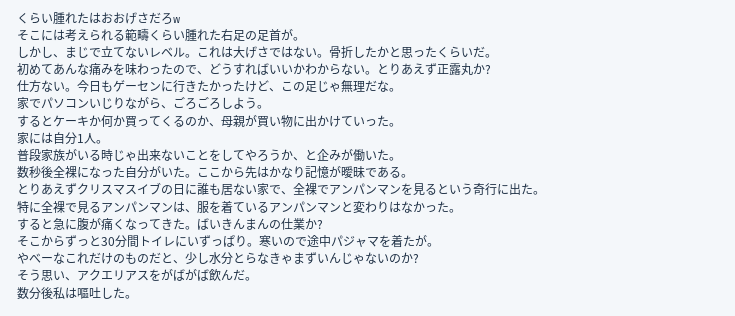くらい腫れたはおおげさだろw
そこには考えられる範疇くらい腫れた右足の足首が。
しかし、まじで立てないレベル。これは大げさではない。骨折したかと思ったくらいだ。
初めてあんな痛みを味わったので、どうすればいいかわからない。とりあえず正露丸か?
仕方ない。今日もゲーセンに行きたかったけど、この足じゃ無理だな。
家でパソコンいじりながら、ごろごろしよう。
するとケーキか何か買ってくるのか、母親が買い物に出かけていった。
家には自分1人。
普段家族がいる時じゃ出来ないことをしてやろうか、と企みが働いた。
数秒後全裸になった自分がいた。ここから先はかなり記憶が曖昧である。
とりあえずクリスマスイブの日に誰も居ない家で、全裸でアンパンマンを見るという奇行に出た。
特に全裸で見るアンパンマンは、服を着ているアンパンマンと変わりはなかった。
すると急に腹が痛くなってきた。ばいきんまんの仕業か?
そこからずっと30分間トイレにいずっぱり。寒いので途中パジャマを着たが。
やべーなこれだけのものだと、少し水分とらなきゃまずいんじゃないのか?
そう思い、アクエリアスをがばがば飲んだ。
数分後私は嘔吐した。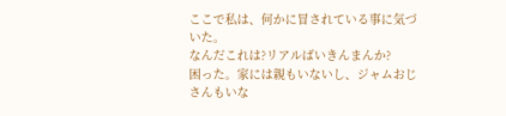ここで私は、何かに冒されている事に気づいた。
なんだこれは?リアルばいきんまんか?
困った。家には親もいないし、ジャムおじさんもいな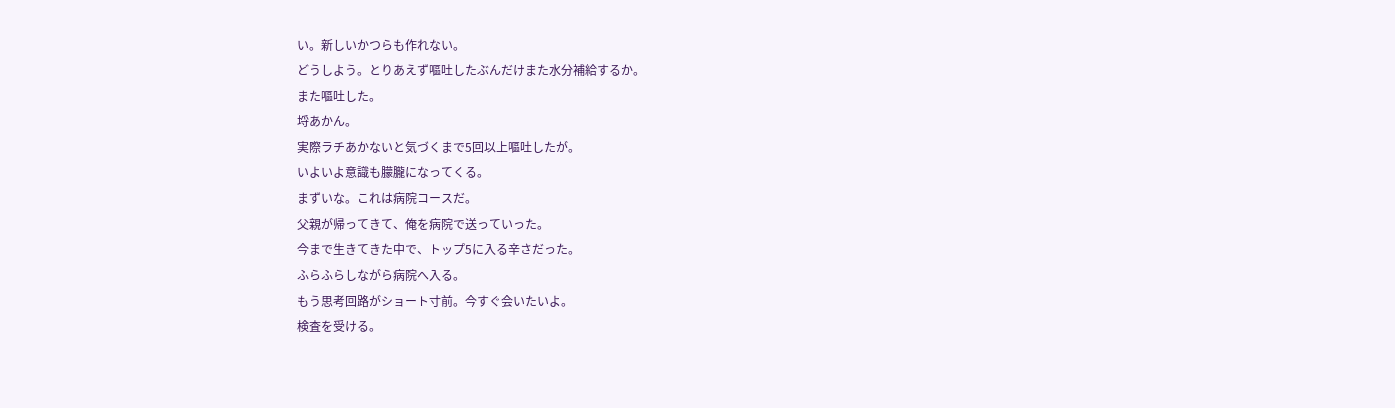い。新しいかつらも作れない。
どうしよう。とりあえず嘔吐したぶんだけまた水分補給するか。
また嘔吐した。
埒あかん。
実際ラチあかないと気づくまで5回以上嘔吐したが。
いよいよ意識も朦朧になってくる。
まずいな。これは病院コースだ。
父親が帰ってきて、俺を病院で送っていった。
今まで生きてきた中で、トップ5に入る辛さだった。
ふらふらしながら病院へ入る。
もう思考回路がショート寸前。今すぐ会いたいよ。
検査を受ける。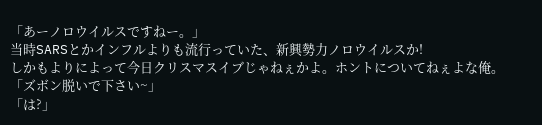「あーノロウイルスですねー。」
当時SARSとかインフルよりも流行っていた、新興勢力ノロウイルスか!
しかもよりによって今日クリスマスイブじゃねぇかよ。ホントについてねぇよな俺。
「ズボン脱いで下さい~」
「は?」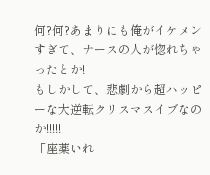何?何?あまりにも俺がイケメンすぎて、ナースの人が惚れちゃったとか!
もしかして、悲劇から超ハッピーな大逆転クリスマスイブなのか!!!!!
「座薬いれ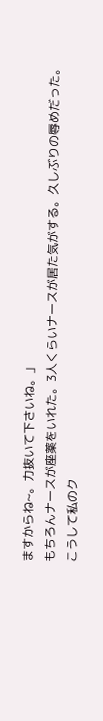ますからね~。力抜いて下さいね。」
もちろんナースが座薬をいれた。3人くらいナースが居た気がする。久しぶりの辱めだった。
こうして私のク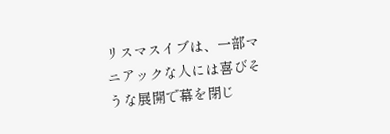リスマスイブは、一部マニアックな人には喜びそうな展開で幕を閉じ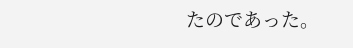たのであった。